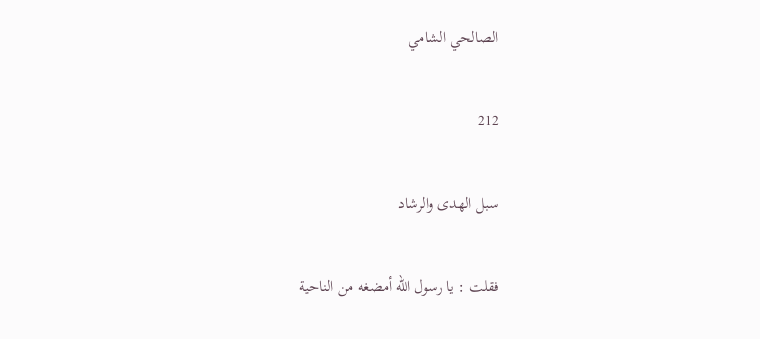الصالحي الشامي

212

سبل الهدى والرشاد

فقلت : يا رسول الله أمضغه من الناحية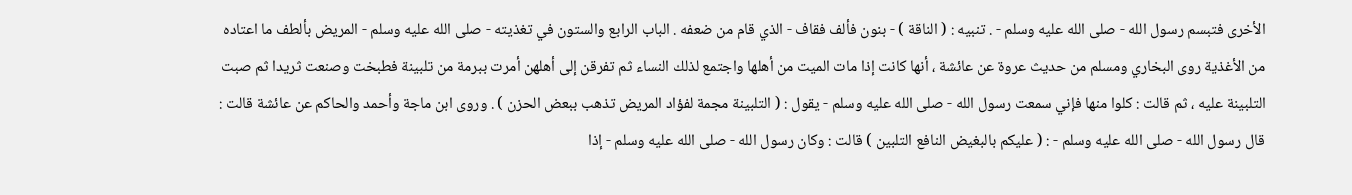الأخرى فتبسم رسول الله - صلى الله عليه وسلم - . تنبيه : ( الناقة ) - بنون فألف فقاف - الذي قام من ضعفه . الباب الرابع والستون في تغذيته - صلى الله عليه وسلم - المريض بألطف ما اعتاده من الأغذية روى البخاري ومسلم من حديث عروة عن عائشة ، أنها كانت إذا مات الميت من أهلها واجتمع لذلك النساء ثم تفرقن إلى أهلهن أمرت ببرمة من تلبينة فطبخت وصنعت ثريدا ثم صبت التلبينة عليه ، ثم قالت : كلوا منها فإني سمعت رسول الله - صلى الله عليه وسلم - يقول : ( التلبينة مجمة لفؤاد المريض تذهب ببعض الحزن ) . وروى ابن ماجة وأحمد والحاكم عن عائشة قالت : قال رسول الله - صلى الله عليه وسلم - : ( عليكم بالبغيض النافع التلبين ) قالت : وكان رسول الله - صلى الله عليه وسلم - إذا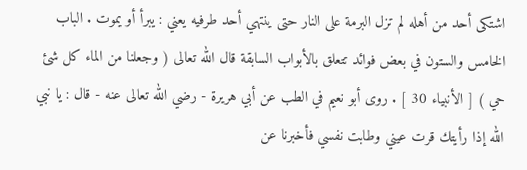اشتكى أحد من أهله لم تزل البرمة على النار حتى ينتهي أحد طرفيه يعني : يبرأ أو يموت . الباب الخامس والستون في بعض فوائد تتعلق بالأبواب السابقة قال الله تعالى ( وجعلنا من الماء كل شئ حي ) [ الأنبياء 30 ] . روى أبو نعيم في الطب عن أبي هريرة - رضي الله تعالى عنه - قال : يا نبي الله إذا رأيتك قرت عيني وطابت نفسي فأخبرنا عن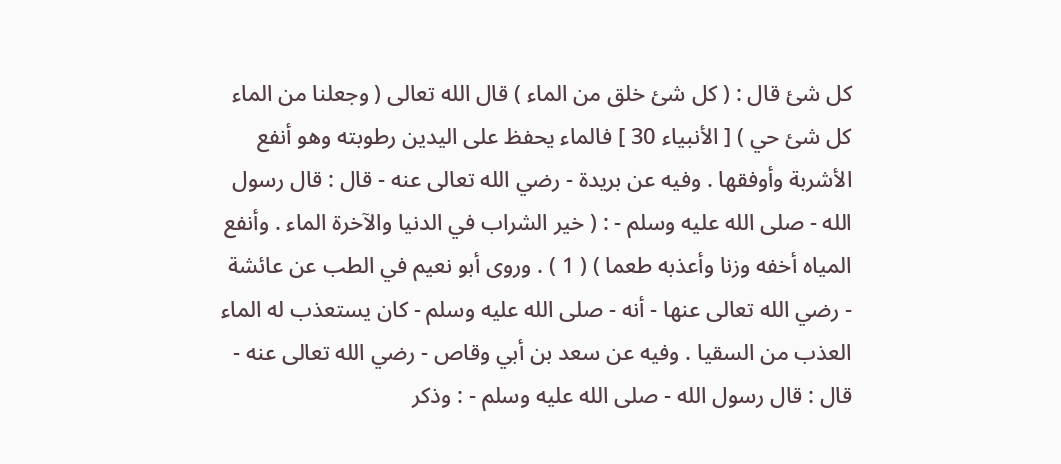كل شئ قال : ( كل شئ خلق من الماء ) قال الله تعالى ( وجعلنا من الماء كل شئ حي ) [ الأنبياء 30 ] فالماء يحفظ على اليدين رطوبته وهو أنفع الأشربة وأوفقها . وفيه عن بريدة - رضي الله تعالى عنه - قال : قال رسول الله - صلى الله عليه وسلم - : ( خير الشراب في الدنيا والآخرة الماء . وأنفع المياه أخفه وزنا وأعذبه طعما ) ( 1 ) . وروى أبو نعيم في الطب عن عائشة - رضي الله تعالى عنها - أنه - صلى الله عليه وسلم - كان يستعذب له الماء العذب من السقيا . وفيه عن سعد بن أبي وقاص - رضي الله تعالى عنه - قال : قال رسول الله - صلى الله عليه وسلم - : وذكر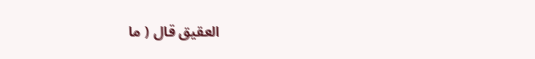العقيق قال ( ما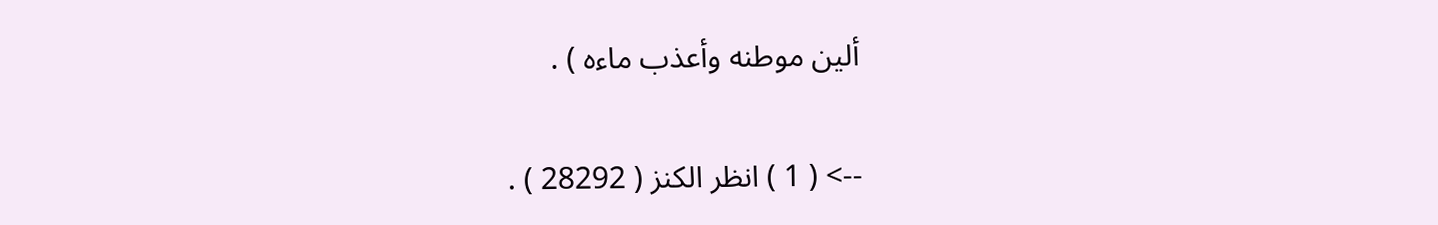ألين موطنه وأعذب ماءه ) .

--> ( 1 ) انظر الكنز ( 28292 ) .